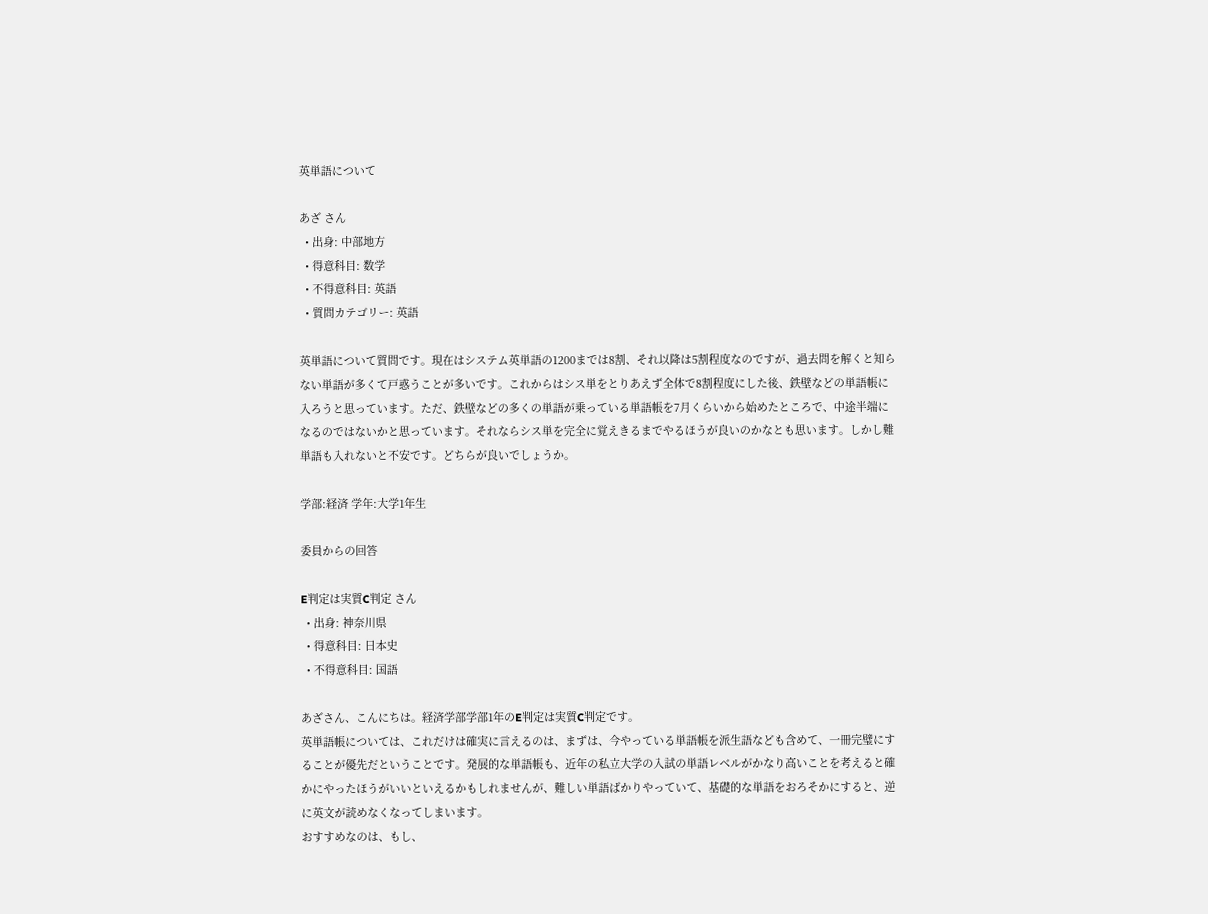英単語について

あざ さん
  • 出身: 中部地方
  • 得意科目: 数学
  • 不得意科目: 英語
  • 質問カテゴリー: 英語

英単語について質問です。現在はシステム英単語の1200までは8割、それ以降は5割程度なのですが、過去問を解くと知らない単語が多くて戸惑うことが多いです。これからはシス単をとりあえず全体で8割程度にした後、鉄壁などの単語帳に入ろうと思っています。ただ、鉄壁などの多くの単語が乗っている単語帳を7月くらいから始めたところで、中途半端になるのではないかと思っています。それならシス単を完全に覚えきるまでやるほうが良いのかなとも思います。しかし難単語も入れないと不安です。どちらが良いでしょうか。

学部:経済 学年:大学1年生

委員からの回答

E判定は実質C判定 さん
  • 出身: 神奈川県
  • 得意科目: 日本史
  • 不得意科目: 国語

あざさん、こんにちは。経済学部学部1年のE判定は実質C判定です。
英単語帳については、これだけは確実に言えるのは、まずは、今やっている単語帳を派生語なども含めて、一冊完璧にすることが優先だということです。発展的な単語帳も、近年の私立大学の入試の単語レベルがかなり高いことを考えると確かにやったほうがいいといえるかもしれませんが、難しい単語ばかりやっていて、基礎的な単語をおろそかにすると、逆に英文が読めなくなってしまいます。
おすすめなのは、もし、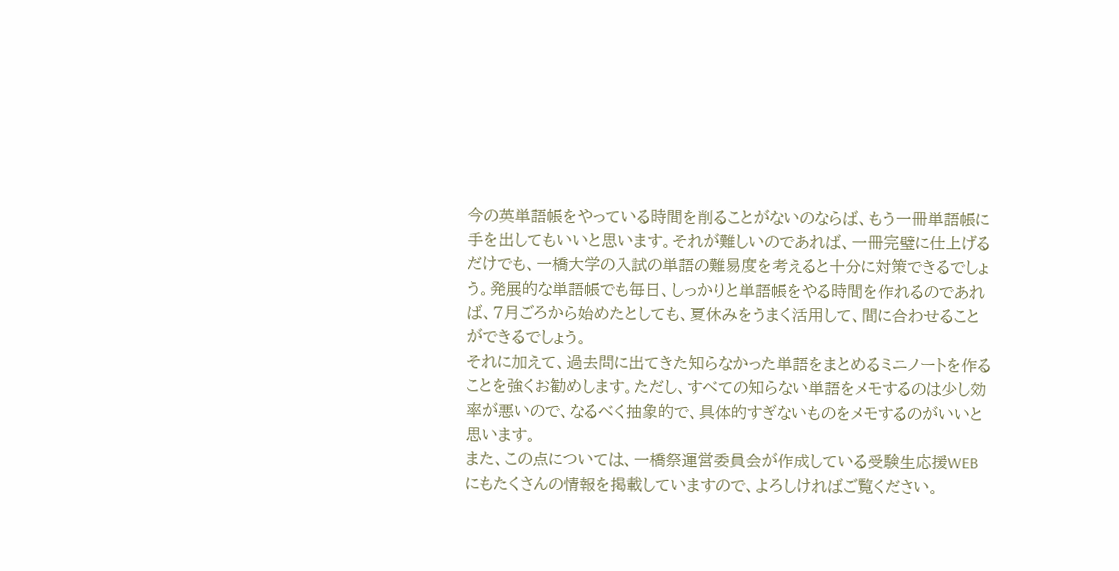今の英単語帳をやっている時間を削ることがないのならば、もう一冊単語帳に手を出してもいいと思います。それが難しいのであれば、一冊完璧に仕上げるだけでも、一橋大学の入試の単語の難易度を考えると十分に対策できるでしょう。発展的な単語帳でも毎日、しっかりと単語帳をやる時間を作れるのであれば、7月ごろから始めたとしても、夏休みをうまく活用して、間に合わせることができるでしょう。
それに加えて、過去問に出てきた知らなかった単語をまとめるミニノートを作ることを強くお勧めします。ただし、すべての知らない単語をメモするのは少し効率が悪いので、なるべく抽象的で、具体的すぎないものをメモするのがいいと思います。
また、この点については、一橋祭運営委員会が作成している受験生応援WEBにもたくさんの情報を掲載していますので、よろしければご覧ください。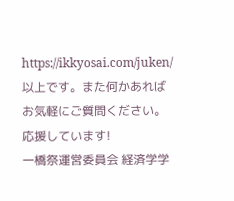https://ikkyosai.com/juken/
以上です。また何かあればお気軽にご質問ください。応援しています!
一橋祭運営委員会 経済学学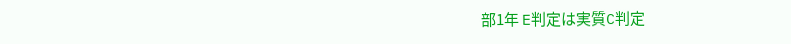部1年 E判定は実質C判定